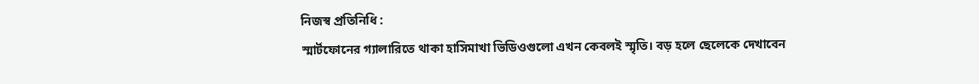নিজস্ব প্রতিনিধি :
স্মার্টফোনের গ্যালারিতে থাকা হাসিমাখা ভিডিওগুলো এখন কেবলই স্মৃতি। বড় হলে ছেলেকে দেখাবেন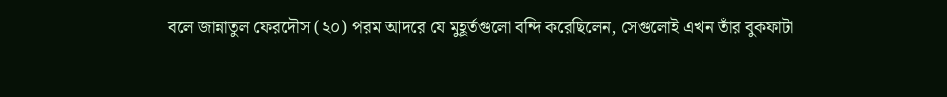বলে জান্নাতুল ফেরদৌস (২০) পরম আদরে যে মুহূর্তগুলো বন্দি করেছিলেন, সেগুলোই এখন তাঁর বুকফাটা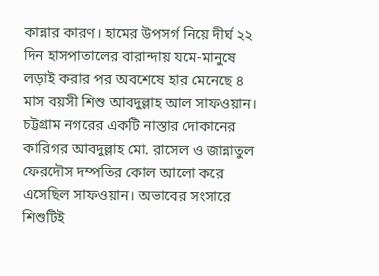কান্নার কারণ। হামের উপসর্গ নিয়ে দীর্ঘ ২২ দিন হাসপাতালের বারান্দায় যমে-মানুষে লড়াই করার পর অবশেষে হার মেনেছে ৪ মাস বয়সী শিশু আবদুল্লাহ আল সাফওয়ান।
চট্টগ্রাম নগরের একটি নাস্তার দোকানের কারিগর আবদুল্লাহ মো. রাসেল ও জান্নাতুল ফেরদৌস দম্পতির কোল আলো করে এসেছিল সাফওয়ান। অভাবের সংসারে শিশুটিই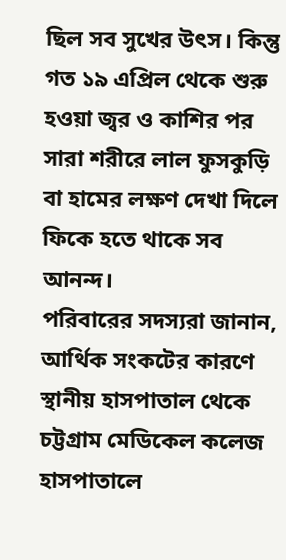ছিল সব সুখের উৎস। কিন্তু গত ১৯ এপ্রিল থেকে শুরু হওয়া জ্বর ও কাশির পর সারা শরীরে লাল ফুসকুড়ি বা হামের লক্ষণ দেখা দিলে ফিকে হতে থাকে সব আনন্দ।
পরিবারের সদস্যরা জানান, আর্থিক সংকটের কারণে স্থানীয় হাসপাতাল থেকে চট্টগ্রাম মেডিকেল কলেজ হাসপাতালে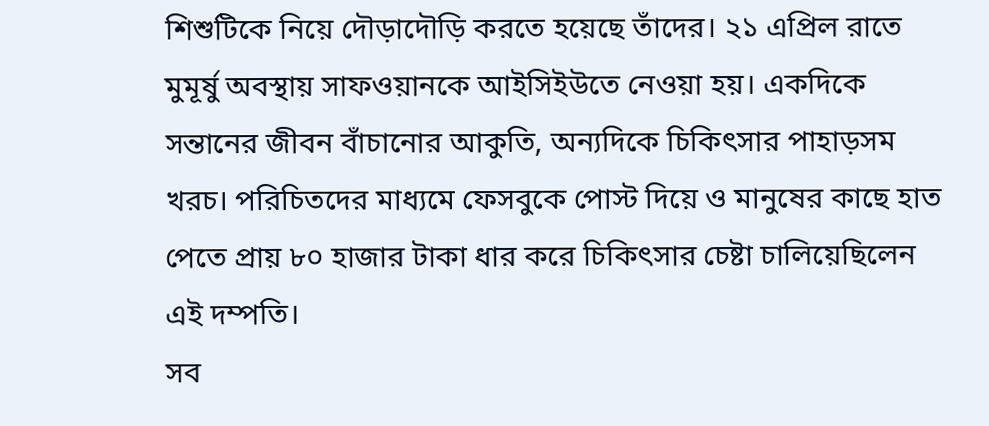শিশুটিকে নিয়ে দৌড়াদৌড়ি করতে হয়েছে তাঁদের। ২১ এপ্রিল রাতে মুমূর্ষু অবস্থায় সাফওয়ানকে আইসিইউতে নেওয়া হয়। একদিকে সন্তানের জীবন বাঁচানোর আকুতি, অন্যদিকে চিকিৎসার পাহাড়সম খরচ। পরিচিতদের মাধ্যমে ফেসবুকে পোস্ট দিয়ে ও মানুষের কাছে হাত পেতে প্রায় ৮০ হাজার টাকা ধার করে চিকিৎসার চেষ্টা চালিয়েছিলেন এই দম্পতি।
সব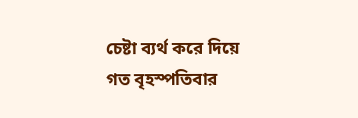চেষ্টা ব্যর্থ করে দিয়ে গত বৃহস্পতিবার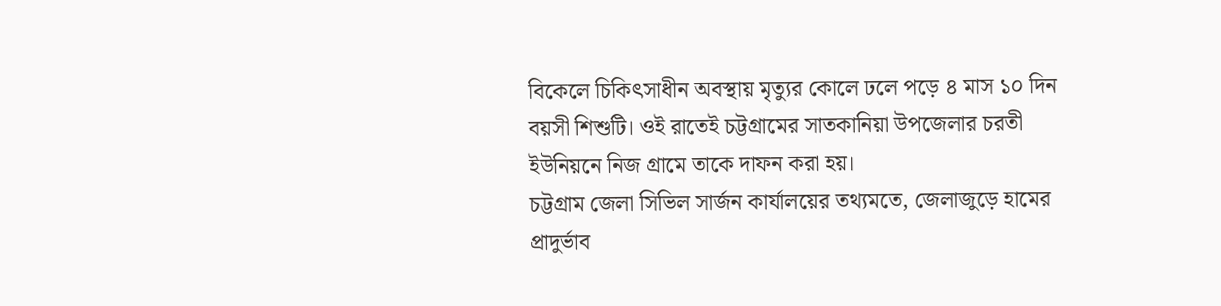বিকেলে চিকিৎসাধীন অবস্থায় মৃত্যুর কোলে ঢলে পড়ে ৪ মাস ১০ দিন বয়সী শিশুটি। ওই রাতেই চট্টগ্রামের সাতকানিয়া উপজেলার চরতী ইউনিয়নে নিজ গ্রামে তাকে দাফন করা হয়।
চট্টগ্রাম জেলা সিভিল সার্জন কার্যালয়ের তথ্যমতে, জেলাজুড়ে হামের প্রাদুর্ভাব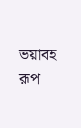ভয়াবহ রূপ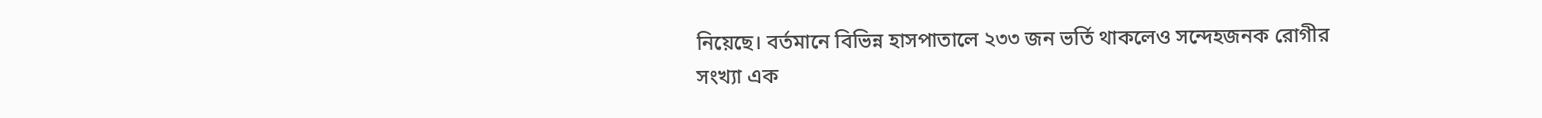নিয়েছে। বর্তমানে বিভিন্ন হাসপাতালে ২৩৩ জন ভর্তি থাকলেও সন্দেহজনক রোগীর সংখ্যা এক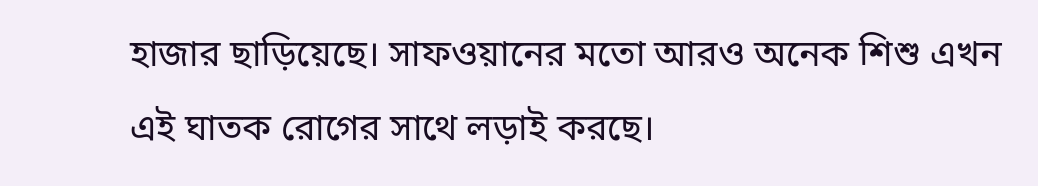হাজার ছাড়িয়েছে। সাফওয়ানের মতো আরও অনেক শিশু এখন এই ঘাতক রোগের সাথে লড়াই করছে।